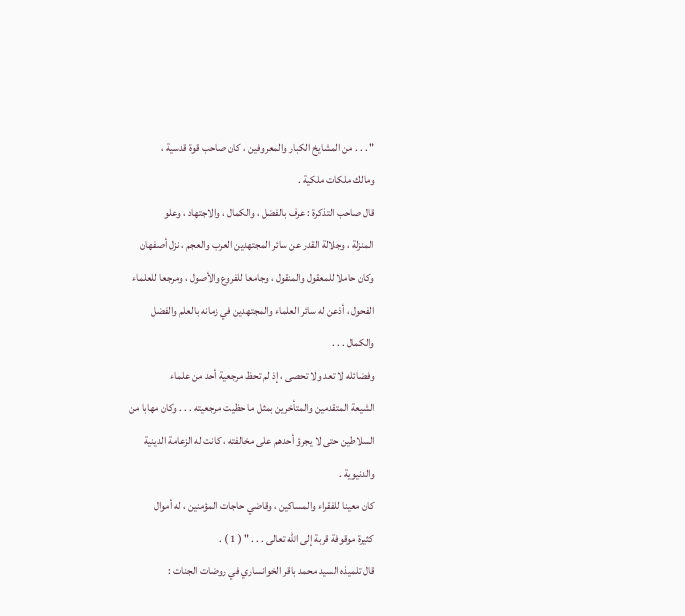" . . . من المشايخ الكبار والمعروفين ، كان صاحب قوة قدسية ،
ومالك ملكات ملكية .
قال صاحب التذكرة : عرف بالفضل ، والكمال ، والاجتهاد ، وعلو
المنزلة ، وجلالة القدر عن سائر المجتهدين العرب والعجم ، نزل أصفهان
وكان حاملا للمعقول والمنقول ، وجامعا للفروع والأصول ، ومرجعا للعلماء
الفحول ، أذعن له سائر العلماء والمجتهدين في زمانه بالعلم والفضل
والكمال . . .
وفضائله لا تعد ولا تحصى ، إذ لم تحظ مرجعية أحد من علماء
الشيعة المتقدمين والمتأخرين بمثل ما حظيت مرجعيته . . . وكان مهابا من
السلاطين حتى لا يجرؤ أحدهم على مخالفته ، كانت له الزعامة الدينية
والدنيوية .
كان معينا للفقراء والمساكين ، وقاضي حاجات المؤمنين ، له أموال
كثيرة موقوفة قربة إلى الله تعالى . . . " ( 1 ) .
قال تلميذه السيد محمد باقر الخوانساري في روضات الجنات :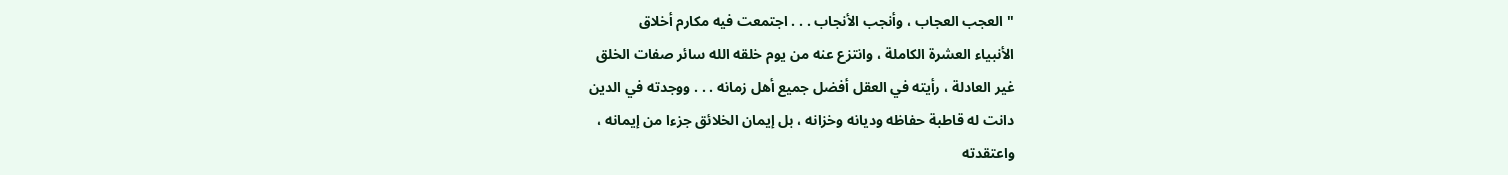" العجب العجاب ، وأنجب الأنجاب . . . اجتمعت فيه مكارم أخلاق
الأنبياء العشرة الكاملة ، وانتزع عنه من يوم خلقه الله سائر صفات الخلق
غير العادلة ، رأيته في العقل أفضل جميع أهل زمانه . . . ووجدته في الدين
دانت له قاطبة حفاظه وديانه وخزانه ، بل إيمان الخلائق جزءا من إيمانه ،
واعتقدته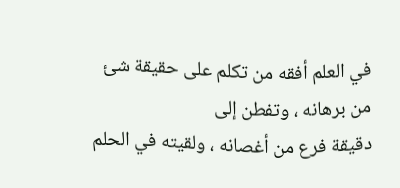في العلم أفقه من تكلم على حقيقة شئ من برهانه ، وتفطن إلى
دقيقة فرع من أغصانه ، ولقيته في الحلم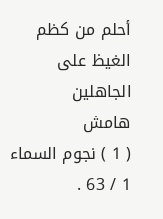أحلم من كظم الغيظ على الجاهلين
هامش
( 1 ) نجوم السماء 1 / 63 .